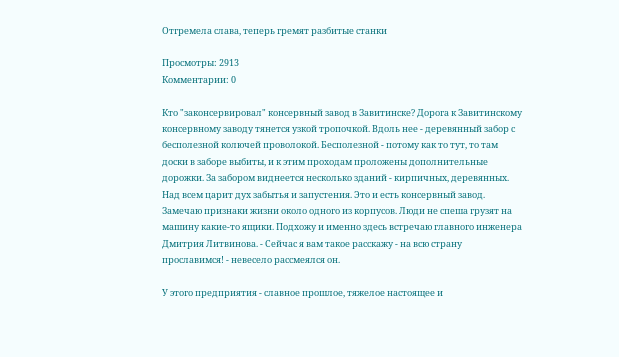Отгремела слава, теперь гремят разбитые станки

Просмотры: 2913
Комментарии: 0

Кто "законсервировал" консервный завод в Завитинске? Дорога к Завитинскому консервному заводу тянется узкой тропочкой. Вдоль нее - деревянный забор с бесполезной колючей проволокой. Бесполезной - потому как то тут, то там доски в заборе выбиты, и к этим проходам проложены дополнительные дорожки. За забором виднеется несколько зданий - кирпичных, деревянных. Над всем царит дух забытья и запустения. Это и есть консервный завод. Замечаю признаки жизни около одного из корпусов. Люди не спеша грузят на машину какие-то ящики. Подхожу и именно здесь встречаю главного инженера Дмитрия Литвинова. - Сейчас я вам такое расскажу - на всю страну прославимся! - невесело рассмеялся он.

У этого предприятия - славное прошлое, тяжелое настоящее и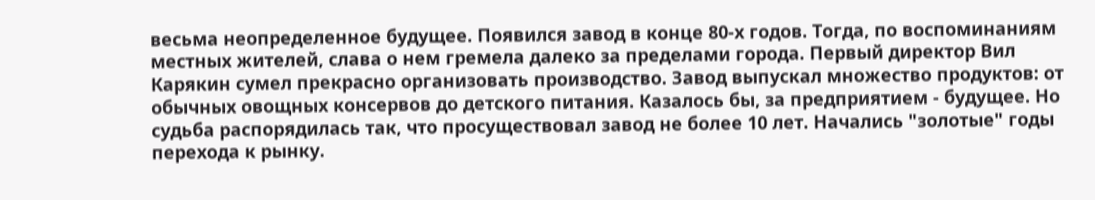весьма неопределенное будущее. Появился завод в конце 80-х годов. Тогда, по воспоминаниям местных жителей, слава о нем гремела далеко за пределами города. Первый директор Вил Карякин сумел прекрасно организовать производство. Завод выпускал множество продуктов: от обычных овощных консервов до детского питания. Казалось бы, за предприятием - будущее. Но судьба распорядилась так, что просуществовал завод не более 10 лет. Начались "золотые" годы перехода к рынку.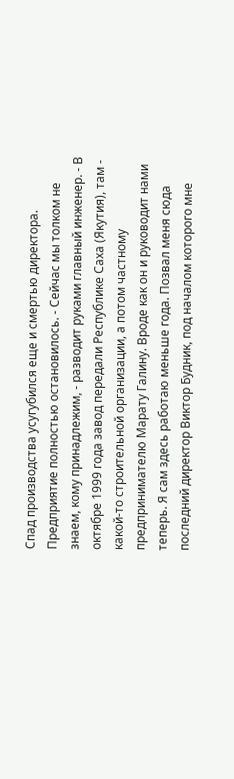Спад производства усугубился еще и смертью директора. Предприятие полностью остановилось. - Сейчас мы толком не знаем, кому принадлежим, - разводит руками главный инженер. - В октябре 1999 года завод передали Республике Саха (Якутия), там - какой-то строительной организации, а потом частному предпринимателю Марату Галину. Вроде как он и руководит нами теперь. Я сам здесь работаю меньше года. Позвал меня сюда последний директор Виктор Будник, под началом которого мне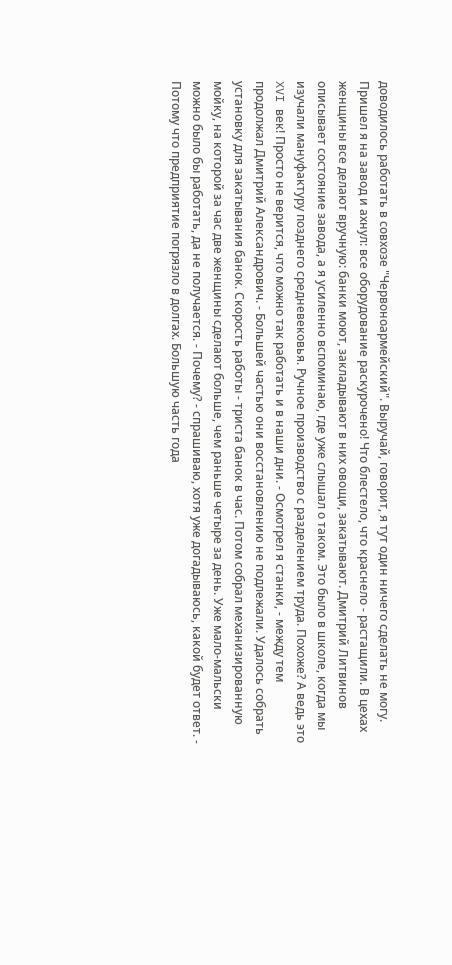доводилось работать в совхозе "Червоноармейский". Выручай, говорит, я тут один ничего сделать не могу. Пришел я на завод и ахнул: все оборудование раскурочено! Что блестело, что краснело - растащили. В цехах женщины все делают вручную: банки моют, закладывают в них овощи, закатывают. Дмитрий Литвинов описывает состояние завода, а я усиленно вспоминаю, где уже слышал о таком. Это было в школе, когда мы изучали мануфактуру позднего средневековья. Ручное производство с разделением труда. Похоже? А ведь это XVI век! Просто не верится, что можно так работать и в наши дни. - Осмотрел я станки, - между тем продолжал Дмитрий Александрович. - Большей частью они восстановлению не подлежали. Удалось собрать установку для закатывания банок. Скорость работы - триста банок в час. Потом собрал механизированную мойку, на которой за час две женщины сделают больше, чем раньше четыре за день. Уже мало-мальски можно было бы работать, да не получается. - Почему? - спрашиваю, хотя уже догадываюсь, какой будет ответ. - Потому что предприятие погрязло в долгах. Большую часть года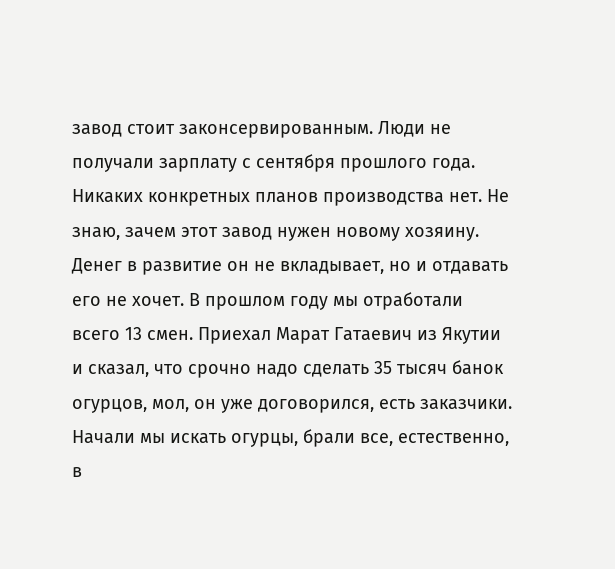завод стоит законсервированным. Люди не получали зарплату с сентября прошлого года. Никаких конкретных планов производства нет. Не знаю, зачем этот завод нужен новому хозяину. Денег в развитие он не вкладывает, но и отдавать его не хочет. В прошлом году мы отработали всего 13 смен. Приехал Марат Гатаевич из Якутии и сказал, что срочно надо сделать 35 тысяч банок огурцов, мол, он уже договорился, есть заказчики. Начали мы искать огурцы, брали все, естественно, в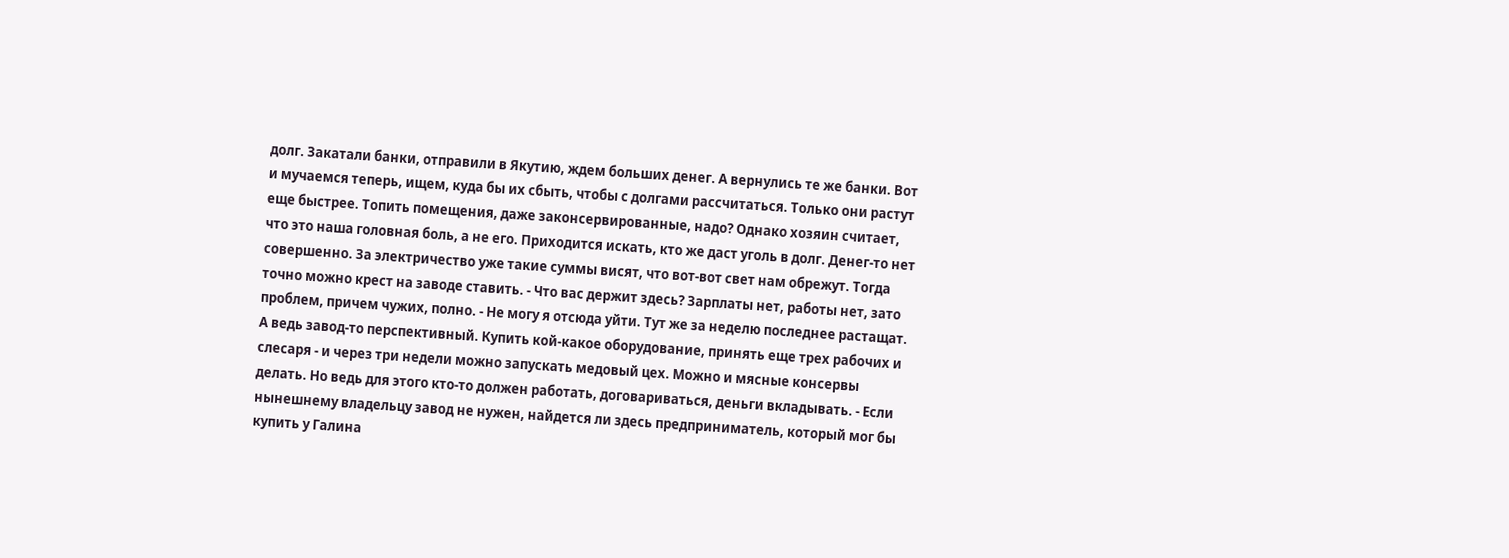долг. Закатали банки, отправили в Якутию, ждем больших денег. А вернулись те же банки. Вот и мучаемся теперь, ищем, куда бы их сбыть, чтобы с долгами рассчитаться. Только они растут еще быстрее. Топить помещения, даже законсервированные, надо? Однако хозяин считает, что это наша головная боль, а не его. Приходится искать, кто же даст уголь в долг. Денег-то нет совершенно. За электричество уже такие суммы висят, что вот-вот свет нам обрежут. Тогда точно можно крест на заводе ставить. - Что вас держит здесь? Зарплаты нет, работы нет, зато проблем, причем чужих, полно. - Не могу я отсюда уйти. Тут же за неделю последнее растащат. А ведь завод-то перспективный. Купить кой-какое оборудование, принять еще трех рабочих и слесаря - и через три недели можно запускать медовый цех. Можно и мясные консервы делать. Но ведь для этого кто-то должен работать, договариваться, деньги вкладывать. - Если нынешнему владельцу завод не нужен, найдется ли здесь предприниматель, который мог бы купить у Галина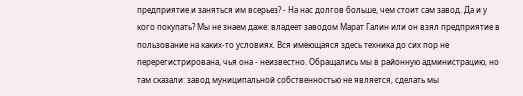предприятие и заняться им всерьез? - На нас долгов больше, чем стоит сам завод. Да и у кого покупать? Мы не знаем даже: владеет заводом Марат Галин или он взял предприятие в пользование на каких-то условиях. Вся имеющаяся здесь техника до сих пор не перерегистрирована, чья она - неизвестно. Обращались мы в районную администрацию, но там сказали: завод муниципальной собственностью не является, сделать мы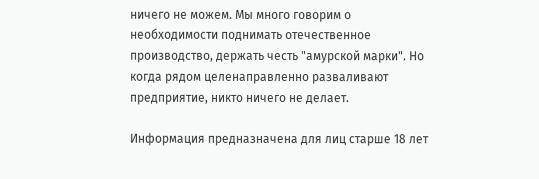ничего не можем. Мы много говорим о необходимости поднимать отечественное производство, держать честь "амурской марки". Но когда рядом целенаправленно разваливают предприятие, никто ничего не делает.

Информация предназначена для лиц старше 18 лет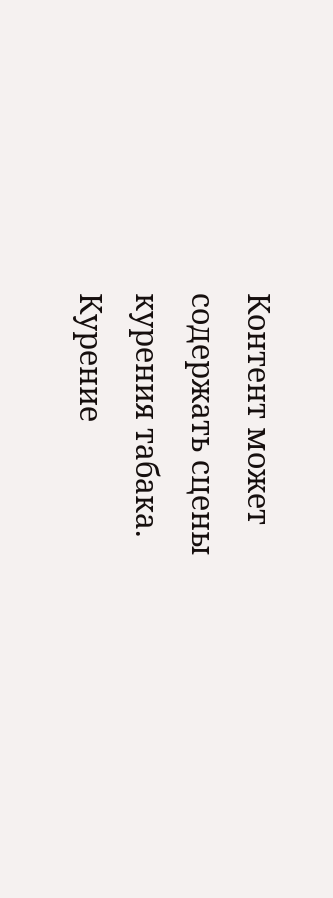Контент может содержать сцены курения табака. Курение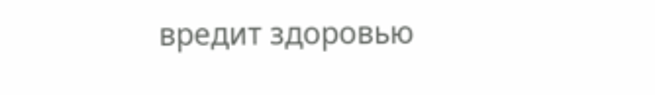вредит здоровью